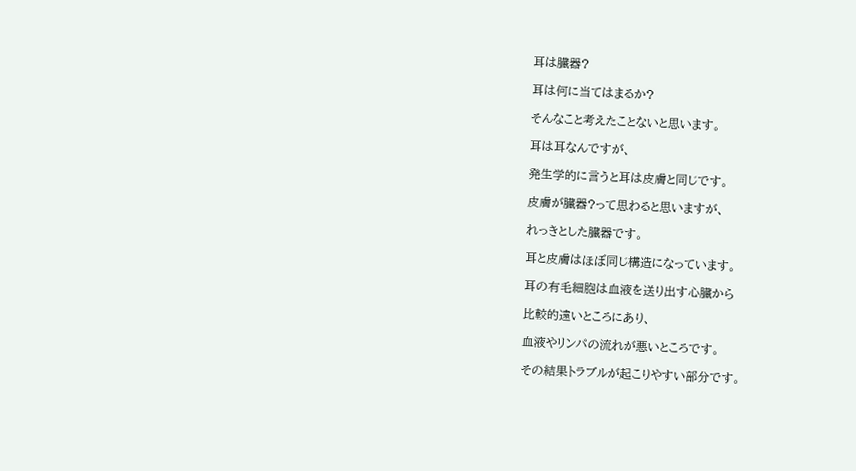耳は臓器?

耳は何に当てはまるか?

そんなこと考えたことないと思います。

耳は耳なんですが、

発生学的に言うと耳は皮膚と同じです。

皮膚が臓器?って思わると思いますが、

れっきとした臓器です。

耳と皮膚はほぼ同じ構造になっています。

耳の有毛細胞は血液を送り出す心臓から

比較的遠いところにあり、

血液やリンパの流れが悪いところです。

その結果トラブルが起こりやすい部分です。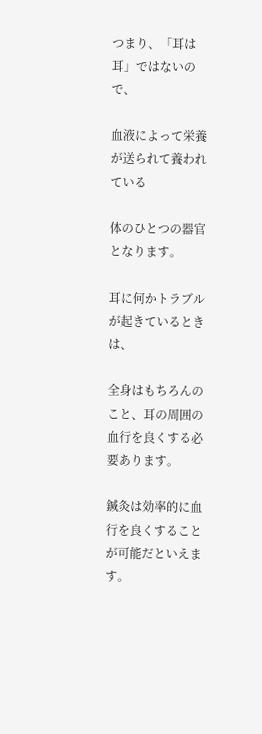つまり、「耳は耳」ではないので、

血液によって栄養が送られて養われている

体のひとつの器官となります。

耳に何かトラブルが起きているときは、

全身はもちろんのこと、耳の周囲の血行を良くする必要あります。

鍼灸は効率的に血行を良くすることが可能だといえます。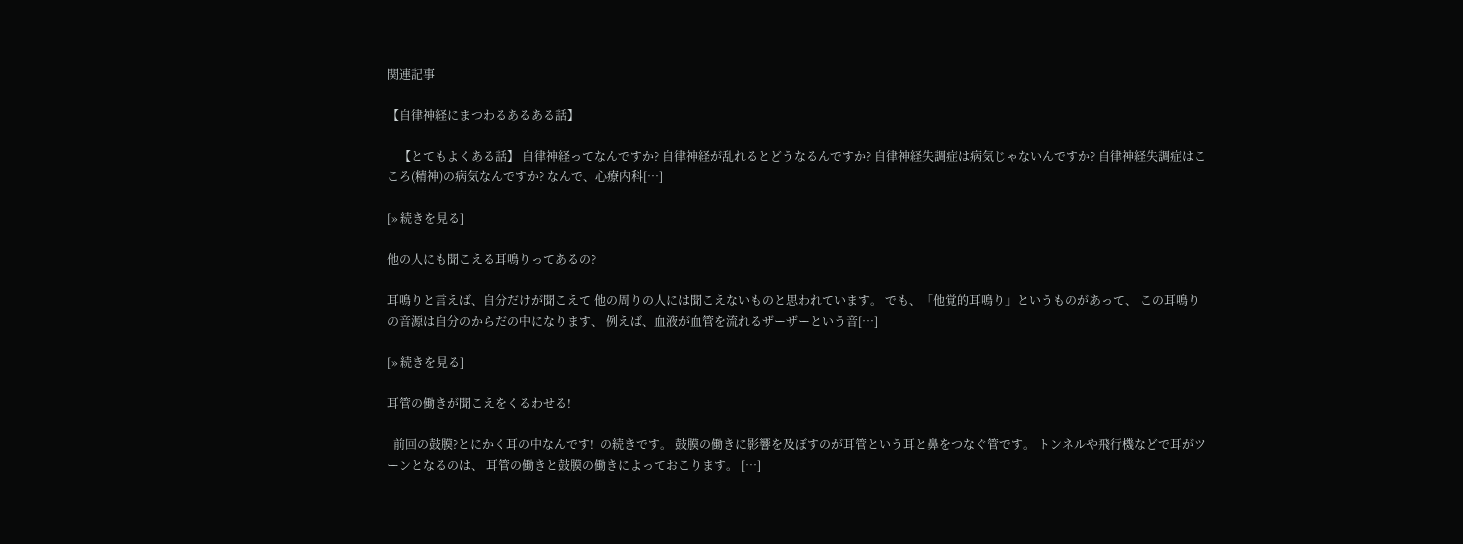関連記事

【自律神経にまつわるあるある話】

    【とてもよくある話】 自律神経ってなんですか? 自律神経が乱れるとどうなるんですか? 自律神経失調症は病気じゃないんですか? 自律神経失調症はこころ(精神)の病気なんですか? なんで、心療内科[…]

[» 続きを見る]

他の人にも聞こえる耳鳴りってあるの?

耳鳴りと言えば、自分だけが聞こえて 他の周りの人には聞こえないものと思われています。 でも、「他覚的耳鳴り」というものがあって、 この耳鳴りの音源は自分のからだの中になります、 例えば、血液が血管を流れるザーザーという音[…]

[» 続きを見る]

耳管の働きが聞こえをくるわせる!

  前回の鼓膜?とにかく耳の中なんです!  の続きです。 鼓膜の働きに影響を及ぼすのが耳管という耳と鼻をつなぐ管です。 トンネルや飛行機などで耳がツーンとなるのは、 耳管の働きと鼓膜の働きによっておこります。 […]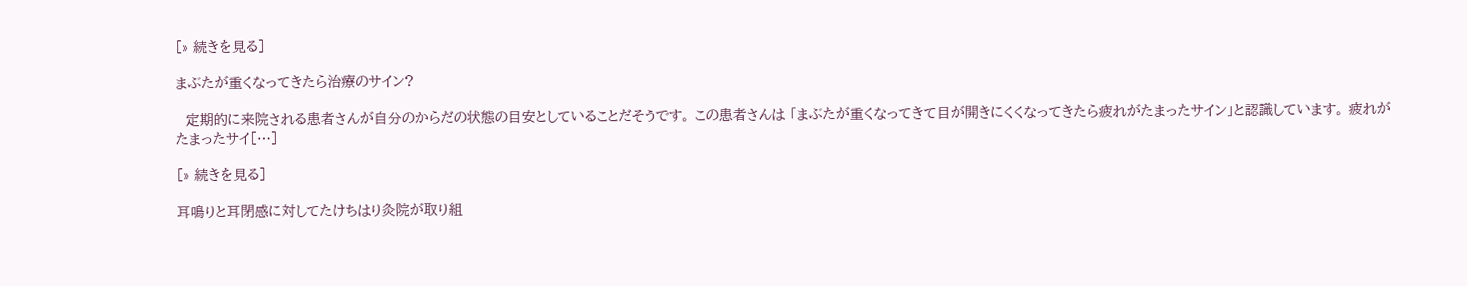[» 続きを見る]

まぶたが重くなってきたら治療のサイン?

  定期的に来院される患者さんが自分のからだの状態の目安としていることだそうです。 この患者さんは 「まぶたが重くなってきて目が開きにくくなってきたら疲れがたまったサイン」と認識しています。 疲れがたまったサイ[…]

[» 続きを見る]

耳鳴りと耳閉感に対してたけちはり灸院が取り組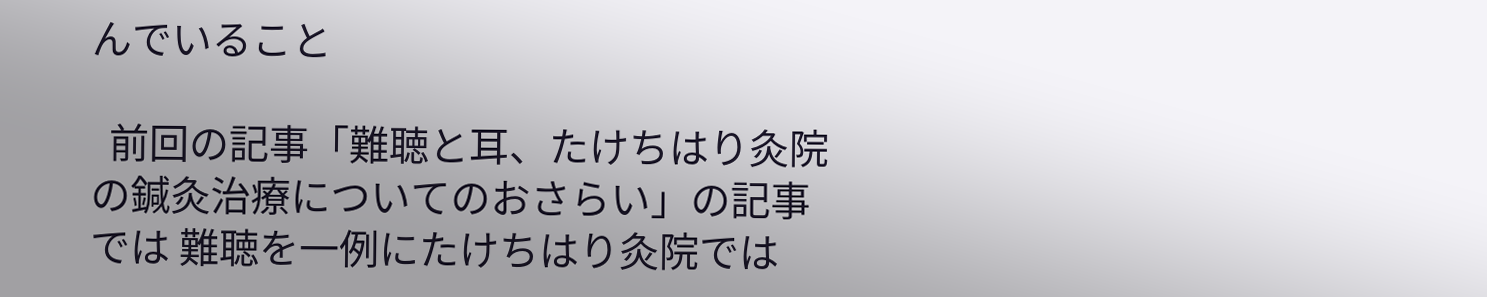んでいること

  前回の記事「難聴と耳、たけちはり灸院の鍼灸治療についてのおさらい」の記事では 難聴を一例にたけちはり灸院では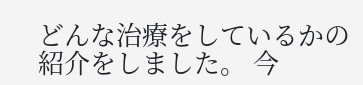どんな治療をしているかの紹介をしました。 今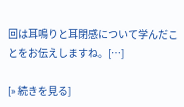回は耳鳴りと耳閉感について学んだことをお伝えしますね。[…]

[» 続きを見る]